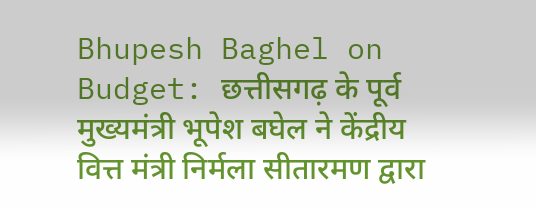Bhupesh Baghel on Budget: छत्तीसगढ़ के पूर्व मुख्यमंत्री भूपेश बघेल ने केंद्रीय वित्त मंत्री निर्मला सीतारमण द्वारा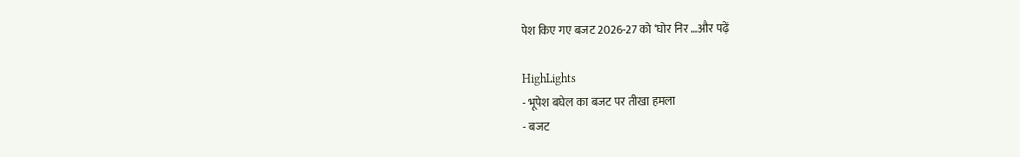पेश किए गए बजट 2026-27 को ‘घोर निर …और पढ़ें

HighLights
- भूपेश बघेल का बजट पर तीखा हमला
- बजट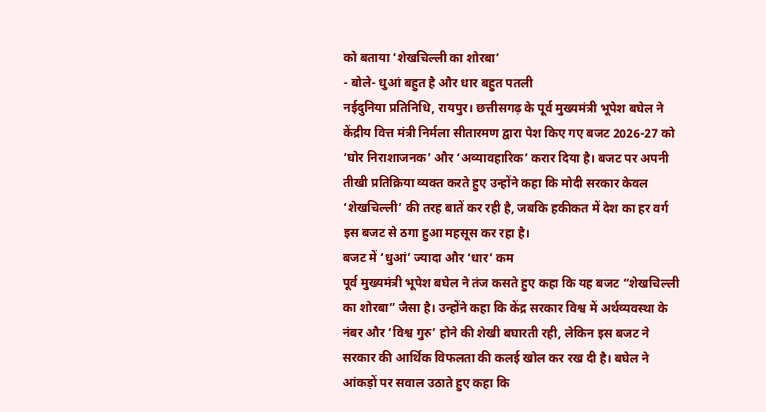को बताया ‘शेखचिल्ली का शोरबा’
- बोले- धुआं बहुत है और धार बहुत पतली
नईदुनिया प्रतिनिधि, रायपुर। छत्तीसगढ़ के पूर्व मुख्यमंत्री भूपेश बघेल ने केंद्रीय वित्त मंत्री निर्मला सीतारमण द्वारा पेश किए गए बजट 2026-27 को ‘घोर निराशाजनक’ और ‘अव्यावहारिक’ करार दिया है। बजट पर अपनी तीखी प्रतिक्रिया व्यक्त करते हुए उन्होंने कहा कि मोदी सरकार केवल ‘शेखचिल्ली’ की तरह बातें कर रही है, जबकि हकीकत में देश का हर वर्ग इस बजट से ठगा हुआ महसूस कर रहा है।
बजट में ‘धुआं’ ज्यादा और ‘धार’ कम
पूर्व मुख्यमंत्री भूपेश बघेल ने तंज कसते हुए कहा कि यह बजट “शेखचिल्ली का शोरबा” जैसा है। उन्होंने कहा कि केंद्र सरकार विश्व में अर्थव्यवस्था के नंबर और ‘विश्व गुरु’ होने की शेखी बघारती रही, लेकिन इस बजट ने सरकार की आर्थिक विफलता की कलई खोल कर रख दी है। बघेल ने आंकड़ों पर सवाल उठाते हुए कहा कि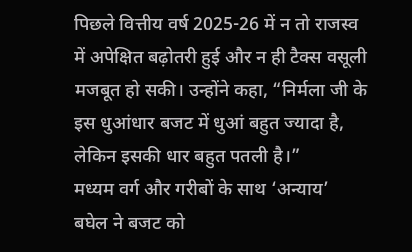पिछले वित्तीय वर्ष 2025-26 में न तो राजस्व में अपेक्षित बढ़ोतरी हुई और न ही टैक्स वसूली मजबूत हो सकी। उन्होंने कहा, “निर्मला जी के इस धुआंधार बजट में धुआं बहुत ज्यादा है, लेकिन इसकी धार बहुत पतली है।”
मध्यम वर्ग और गरीबों के साथ ‘अन्याय’
बघेल ने बजट को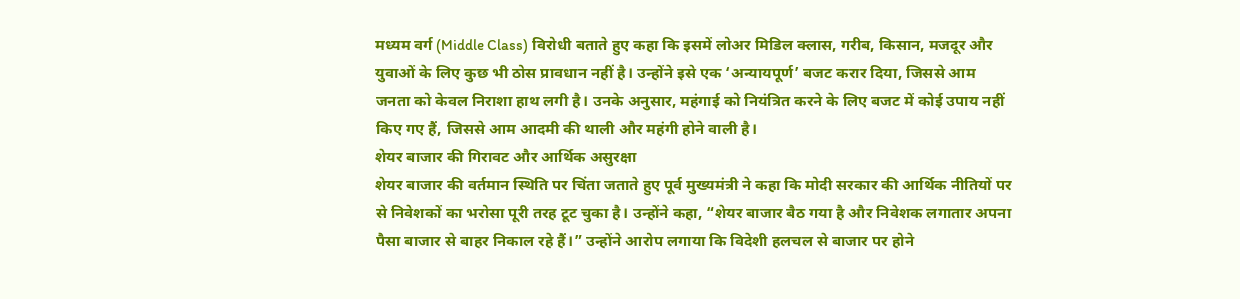मध्यम वर्ग (Middle Class) विरोधी बताते हुए कहा कि इसमें लोअर मिडिल क्लास, गरीब, किसान, मजदूर और युवाओं के लिए कुछ भी ठोस प्रावधान नहीं है। उन्होंने इसे एक ‘अन्यायपूर्ण’ बजट करार दिया, जिससे आम जनता को केवल निराशा हाथ लगी है। उनके अनुसार, महंगाई को नियंत्रित करने के लिए बजट में कोई उपाय नहीं किए गए हैं, जिससे आम आदमी की थाली और महंगी होने वाली है।
शेयर बाजार की गिरावट और आर्थिक असुरक्षा
शेयर बाजार की वर्तमान स्थिति पर चिंता जताते हुए पूर्व मुख्यमंत्री ने कहा कि मोदी सरकार की आर्थिक नीतियों पर से निवेशकों का भरोसा पूरी तरह टूट चुका है। उन्होंने कहा, “शेयर बाजार बैठ गया है और निवेशक लगातार अपना पैसा बाजार से बाहर निकाल रहे हैं।” उन्होंने आरोप लगाया कि विदेशी हलचल से बाजार पर होने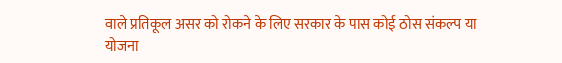वाले प्रतिकूल असर को रोकने के लिए सरकार के पास कोई ठोस संकल्प या योजना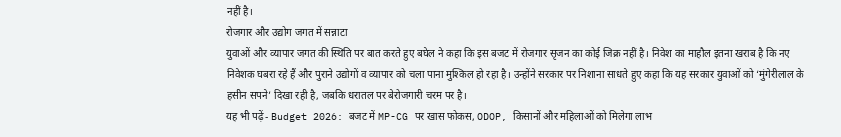नहीं है।
रोजगार और उद्योग जगत में सन्नाटा
युवाओं और व्यापार जगत की स्थिति पर बात करते हुए बघेल ने कहा कि इस बजट में रोजगार सृजन का कोई जिक्र नहीं है। निवेश का माहौल इतना खराब है कि नए निवेशक घबरा रहे हैं और पुराने उद्योगों व व्यापार को चला पाना मुश्किल हो रहा है। उन्होंने सरकार पर निशाना साधते हुए कहा कि यह सरकार युवाओं को ‘मुंगेरीलाल के हसीन सपने’ दिखा रही है, जबकि धरातल पर बेरोजगारी चरम पर है।
यह भी पढ़ें- Budget 2026: बजट में MP-CG पर खास फोकस, ODOP, किसानों और महिलाओं को मिलेगा लाभ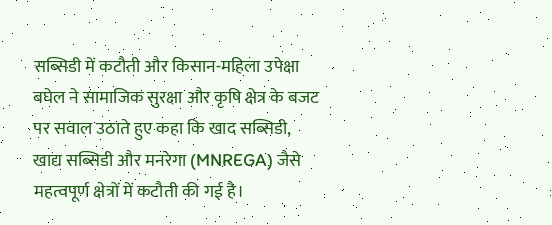सब्सिडी में कटौती और किसान-महिला उपेक्षा
बघेल ने सामाजिक सुरक्षा और कृषि क्षेत्र के बजट पर सवाल उठाते हुए कहा कि खाद सब्सिडी, खाद्य सब्सिडी और मनरेगा (MNREGA) जैसे महत्वपूर्ण क्षेत्रों में कटौती की गई है।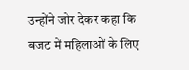उन्होंने जोर देकर कहा कि बजट में महिलाओं के लिए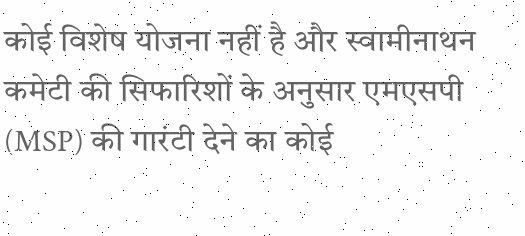कोई विशेष योजना नहीं है और स्वामीनाथन कमेटी की सिफारिशों के अनुसार एमएसपी (MSP) की गारंटी देने का कोई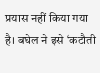प्रयास नहीं किया गया है। बघेल ने इसे ‘कटौती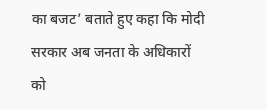का बजट’ बताते हुए कहा कि मोदी सरकार अब जनता के अधिकारों को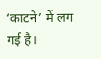‘काटने’ में लग गई है।